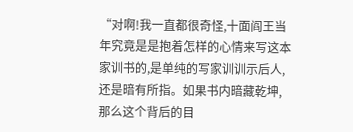“对啊!我一直都很奇怪,十面阎王当年究竟是是抱着怎样的心情来写这本家训书的,是单纯的写家训训示后人,还是暗有所指。如果书内暗藏乾坤,那么这个背后的目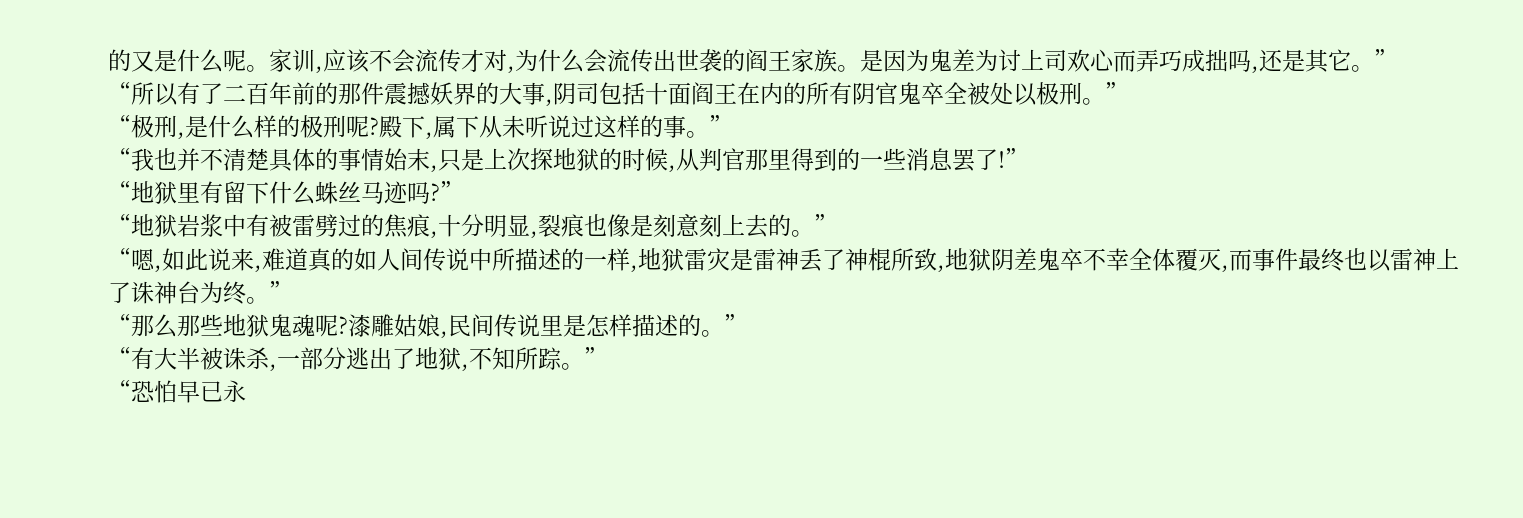的又是什么呢。家训,应该不会流传才对,为什么会流传出世袭的阎王家族。是因为鬼差为讨上司欢心而弄巧成拙吗,还是其它。”
“所以有了二百年前的那件震撼妖界的大事,阴司包括十面阎王在内的所有阴官鬼卒全被处以极刑。”
“极刑,是什么样的极刑呢?殿下,属下从未听说过这样的事。”
“我也并不清楚具体的事情始末,只是上次探地狱的时候,从判官那里得到的一些消息罢了!”
“地狱里有留下什么蛛丝马迹吗?”
“地狱岩浆中有被雷劈过的焦痕,十分明显,裂痕也像是刻意刻上去的。”
“嗯,如此说来,难道真的如人间传说中所描述的一样,地狱雷灾是雷神丢了神棍所致,地狱阴差鬼卒不幸全体覆灭,而事件最终也以雷神上了诛神台为终。”
“那么那些地狱鬼魂呢?漆雕姑娘,民间传说里是怎样描述的。”
“有大半被诛杀,一部分逃出了地狱,不知所踪。”
“恐怕早已永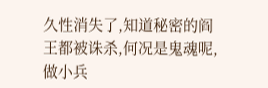久性消失了,知道秘密的阎王都被诛杀,何况是鬼魂呢,做小兵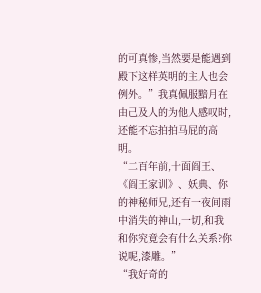的可真惨,当然要是能遇到殿下这样英明的主人也会例外。”我真佩服黯月在由己及人的为他人感叹时,还能不忘拍拍马屁的高明。
“二百年前,十面阎王、《阎王家训》、妖典、你的神秘师兄,还有一夜间雨中消失的神山,一切,和我和你究竟会有什么关系?你说呢,漆雕。”
“我好奇的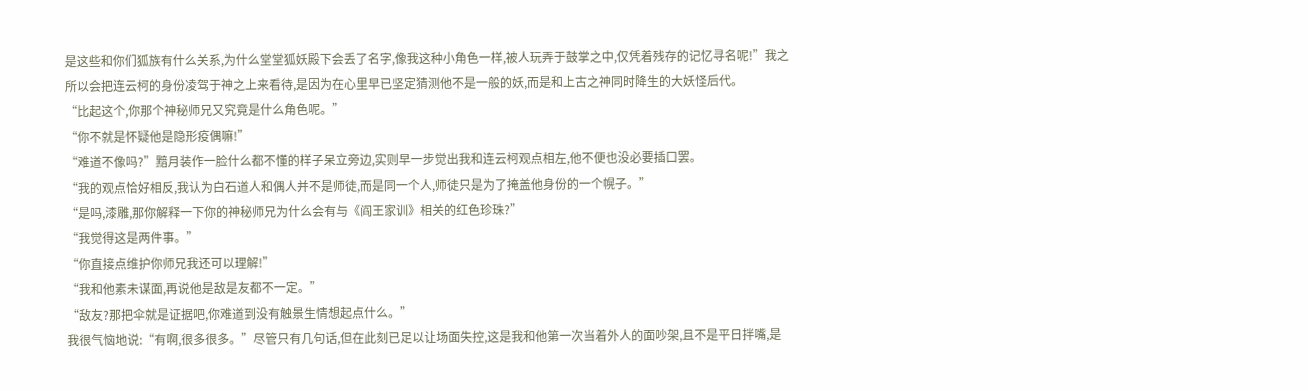是这些和你们狐族有什么关系,为什么堂堂狐妖殿下会丢了名字,像我这种小角色一样,被人玩弄于鼓掌之中,仅凭着残存的记忆寻名呢!”我之所以会把连云柯的身份凌驾于神之上来看待,是因为在心里早已坚定猜测他不是一般的妖,而是和上古之神同时降生的大妖怪后代。
“比起这个,你那个神秘师兄又究竟是什么角色呢。”
“你不就是怀疑他是隐形疫偶嘛!”
“难道不像吗?”黯月装作一脸什么都不懂的样子呆立旁边,实则早一步觉出我和连云柯观点相左,他不便也没必要插口罢。
“我的观点恰好相反,我认为白石道人和偶人并不是师徒,而是同一个人,师徒只是为了掩盖他身份的一个幌子。”
“是吗,漆雕,那你解释一下你的神秘师兄为什么会有与《阎王家训》相关的红色珍珠?”
“我觉得这是两件事。”
“你直接点维护你师兄我还可以理解!”
“我和他素未谋面,再说他是敌是友都不一定。”
“敌友?那把伞就是证据吧,你难道到没有触景生情想起点什么。”
我很气恼地说:“有啊,很多很多。”尽管只有几句话,但在此刻已足以让场面失控,这是我和他第一次当着外人的面吵架,且不是平日拌嘴,是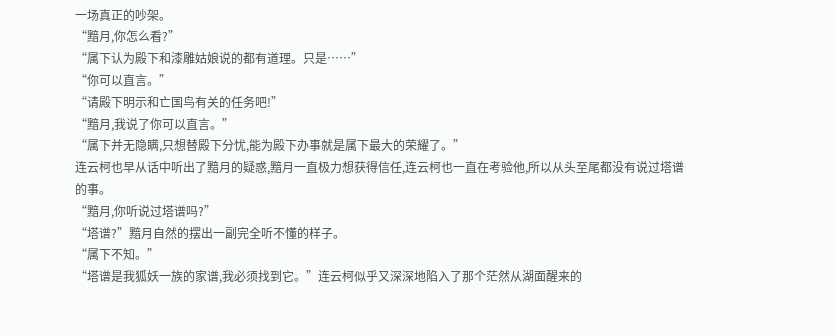一场真正的吵架。
“黯月,你怎么看?”
“属下认为殿下和漆雕姑娘说的都有道理。只是……”
“你可以直言。”
“请殿下明示和亡国鸟有关的任务吧!”
“黯月,我说了你可以直言。”
“属下并无隐瞒,只想替殿下分忧,能为殿下办事就是属下最大的荣耀了。”
连云柯也早从话中听出了黯月的疑惑,黯月一直极力想获得信任,连云柯也一直在考验他,所以从头至尾都没有说过塔谱的事。
“黯月,你听说过塔谱吗?”
“塔谱?”黯月自然的摆出一副完全听不懂的样子。
“属下不知。”
“塔谱是我狐妖一族的家谱,我必须找到它。”连云柯似乎又深深地陷入了那个茫然从湖面醒来的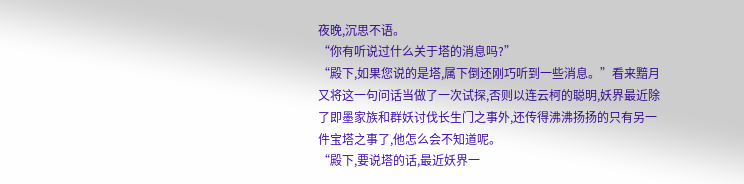夜晚,沉思不语。
“你有听说过什么关于塔的消息吗?”
“殿下,如果您说的是塔,属下倒还刚巧听到一些消息。”看来黯月又将这一句问话当做了一次试探,否则以连云柯的聪明,妖界最近除了即墨家族和群妖讨伐长生门之事外,还传得沸沸扬扬的只有另一件宝塔之事了,他怎么会不知道呢。
“殿下,要说塔的话,最近妖界一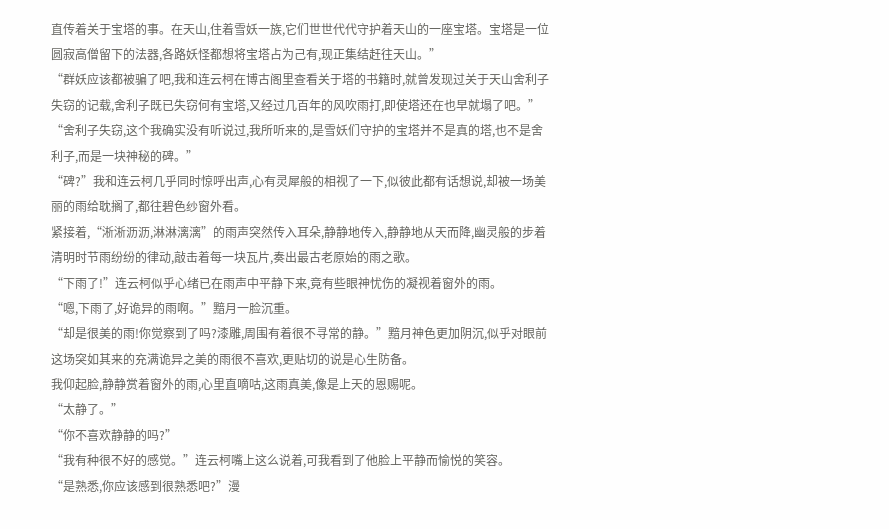直传着关于宝塔的事。在天山,住着雪妖一族,它们世世代代守护着天山的一座宝塔。宝塔是一位圆寂高僧留下的法器,各路妖怪都想将宝塔占为己有,现正集结赶往天山。”
“群妖应该都被骗了吧,我和连云柯在博古阁里查看关于塔的书籍时,就曾发现过关于天山舍利子失窃的记载,舍利子既已失窃何有宝塔,又经过几百年的风吹雨打,即使塔还在也早就塌了吧。”
“舍利子失窃,这个我确实没有听说过,我所听来的,是雪妖们守护的宝塔并不是真的塔,也不是舍利子,而是一块神秘的碑。”
“碑?”我和连云柯几乎同时惊呼出声,心有灵犀般的相视了一下,似彼此都有话想说,却被一场美丽的雨给耽搁了,都往碧色纱窗外看。
紧接着,“淅淅沥沥,淋淋漓漓”的雨声突然传入耳朵,静静地传入,静静地从天而降,幽灵般的步着清明时节雨纷纷的律动,敲击着每一块瓦片,奏出最古老原始的雨之歌。
“下雨了!”连云柯似乎心绪已在雨声中平静下来,竟有些眼神忧伤的凝视着窗外的雨。
“嗯,下雨了,好诡异的雨啊。”黯月一脸沉重。
“却是很美的雨!你觉察到了吗?漆雕,周围有着很不寻常的静。”黯月神色更加阴沉,似乎对眼前这场突如其来的充满诡异之美的雨很不喜欢,更贴切的说是心生防备。
我仰起脸,静静赏着窗外的雨,心里直嘀咕,这雨真美,像是上天的恩赐呢。
“太静了。”
“你不喜欢静静的吗?”
“我有种很不好的感觉。”连云柯嘴上这么说着,可我看到了他脸上平静而愉悦的笑容。
“是熟悉,你应该感到很熟悉吧?”漫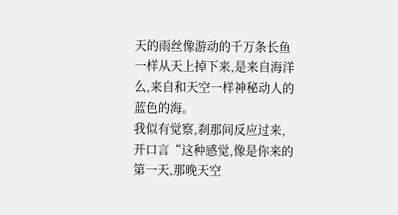天的雨丝像游动的千万条长鱼一样从天上掉下来,是来自海洋么,来自和天空一样神秘动人的蓝色的海。
我似有觉察,刹那间反应过来,开口言“这种感觉,像是你来的第一天,那晚天空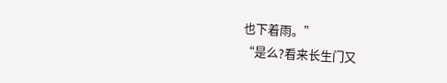也下着雨。”
“是么?看来长生门又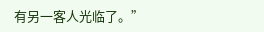有另一客人光临了。”